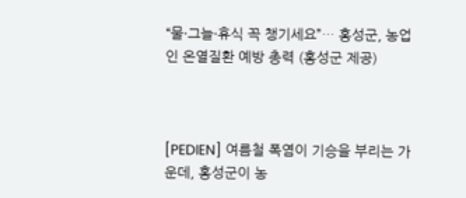“물·그늘·휴식 꼭 챙기세요”… 홍성군, 농업인 온열질환 예방 총력 (홍성군 제공)



[PEDIEN] 여름철 폭염이 기승을 부리는 가운데, 홍성군이 농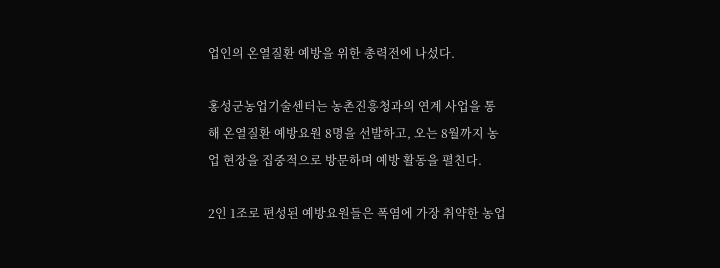업인의 온열질환 예방을 위한 총력전에 나섰다.

홍성군농업기술센터는 농촌진흥청과의 연계 사업을 통해 온열질환 예방요원 8명을 선발하고, 오는 8월까지 농업 현장을 집중적으로 방문하며 예방 활동을 펼친다.

2인 1조로 편성된 예방요원들은 폭염에 가장 취약한 농업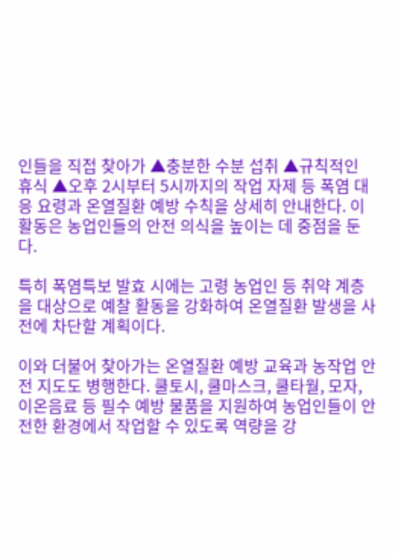인들을 직접 찾아가 ▲충분한 수분 섭취 ▲규칙적인 휴식 ▲오후 2시부터 5시까지의 작업 자제 등 폭염 대응 요령과 온열질환 예방 수칙을 상세히 안내한다. 이 활동은 농업인들의 안전 의식을 높이는 데 중점을 둔다.

특히 폭염특보 발효 시에는 고령 농업인 등 취약 계층을 대상으로 예찰 활동을 강화하여 온열질환 발생을 사전에 차단할 계획이다.

이와 더불어 찾아가는 온열질환 예방 교육과 농작업 안전 지도도 병행한다. 쿨토시, 쿨마스크, 쿨타월, 모자, 이온음료 등 필수 예방 물품을 지원하여 농업인들이 안전한 환경에서 작업할 수 있도록 역량을 강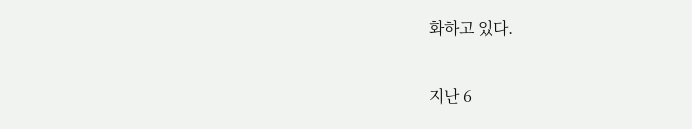화하고 있다.

지난 6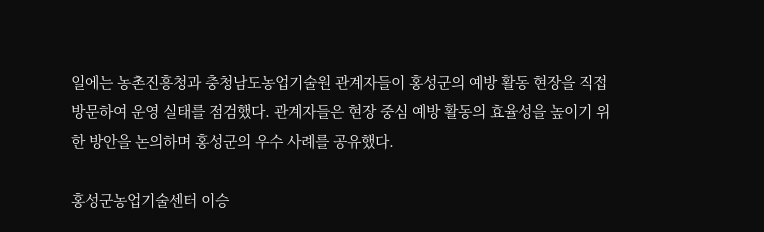일에는 농촌진흥청과 충청남도농업기술원 관계자들이 홍성군의 예방 활동 현장을 직접 방문하여 운영 실태를 점검했다. 관계자들은 현장 중심 예방 활동의 효율성을 높이기 위한 방안을 논의하며 홍성군의 우수 사례를 공유했다.

홍성군농업기술센터 이승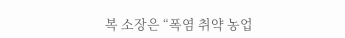복 소장은 “폭염 취약 농업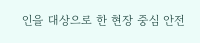인을 대상으로 한 현장 중심 안전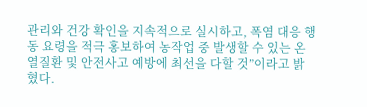관리와 건강 확인을 지속적으로 실시하고, 폭염 대응 행동 요령을 적극 홍보하여 농작업 중 발생할 수 있는 온열질환 및 안전사고 예방에 최선을 다할 것”이라고 밝혔다.